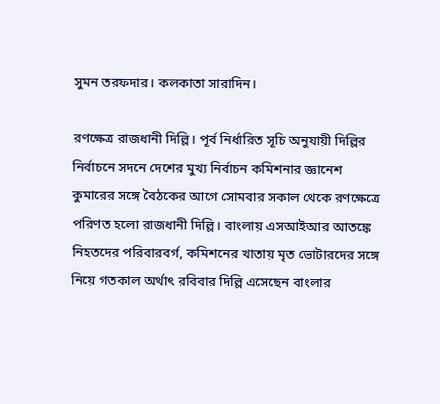সুমন তরফদার। কলকাতা সারাদিন।

রণক্ষেত্র রাজধানী দিল্লি। পূর্ব নির্ধারিত সূচি অনুযায়ী দিল্লির নির্বাচনে সদনে দেশের মুখ্য নির্বাচন কমিশনার জ্ঞানেশ কুমারের সঙ্গে বৈঠকের আগে সোমবার সকাল থেকে রণক্ষেত্রে পরিণত হলো রাজধানী দিল্লি। বাংলায় এসআইআর আতঙ্কে নিহতদের পরিবারবর্গ, কমিশনের খাতায় মৃত ভোটারদের সঙ্গে নিয়ে গতকাল অর্থাৎ রবিবার দিল্লি এসেছেন বাংলার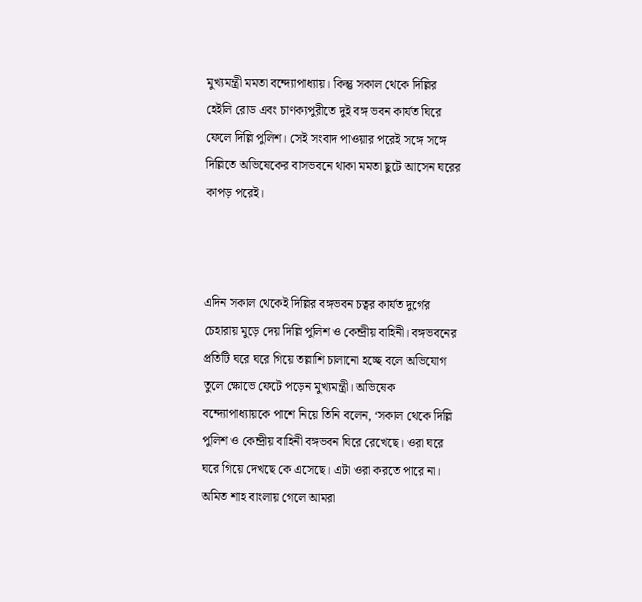মুখ্যমন্ত্রী মমতা বন্দ্যোপাধ্যায়। কিন্তু সকাল থেকে দিল্লির হেইলি রোড এবং চাণক্যপুরীতে দুই বঙ্গ ভবন কার্যত ঘিরে ফেলে দিল্লি পুলিশ। সেই সংবাদ পাওয়ার পরেই সঙ্গে সঙ্গে দিল্লিতে অভিষেকের বাসভবনে থাকা মমতা ছুটে আসেন ঘরের কাপড় পরেই।



এদিন সকাল থেকেই দিল্লির বঙ্গভবন চত্বর কার্যত দুর্গের চেহারায় মুড়ে দেয় দিল্লি পুলিশ ও কেন্দ্রীয় বাহিনী। বঙ্গভবনের প্রতিটি ঘরে ঘরে গিয়ে তল্লাশি চালানো হচ্ছে বলে অভিযোগ তুলে ক্ষোভে ফেটে পড়েন মুখ্যমন্ত্রী। অভিষেক বন্দ্যোপাধ্যায়কে পাশে নিয়ে তিনি বলেন, ‘সকাল থেকে দিল্লি পুলিশ ও কেন্দ্রীয় বাহিনী বঙ্গভবন ঘিরে রেখেছে। ওরা ঘরে ঘরে গিয়ে দেখছে কে এসেছে। এটা ওরা করতে পারে না। অমিত শাহ বাংলায় গেলে আমরা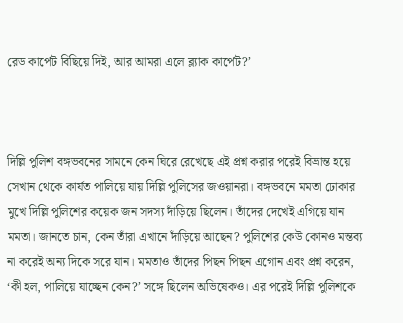রেড কার্পেট বিছিয়ে দিই, আর আমরা এলে ব্ল্যাক কার্পেট?’



দিল্লি পুলিশ বঙ্গভবনের সামনে কেন ঘিরে রেখেছে এই প্রশ্ন করার পরেই বিভ্রান্ত হয়ে সেখান থেকে কার্যত পালিয়ে যায় দিল্লি পুলিসের জওয়ানরা। বঙ্গভবনে মমতা ঢোকার মুখে দিল্লি পুলিশের কয়েক জন সদস্য দাঁড়িয়ে ছিলেন। তাঁদের দেখেই এগিয়ে যান মমতা। জানতে চান, কেন তাঁরা এখানে দাঁড়িয়ে আছেন? পুলিশের কেউ কোনও মন্তব্য না করেই অন্য দিকে সরে যান। মমতাও তাঁদের পিছন পিছন এগোন এবং প্রশ্ন করেন, ‘কী হল, পালিয়ে যাচ্ছেন কেন?’ সঙ্গে ছিলেন অভিষেকও। এর পরেই দিল্লি পুলিশকে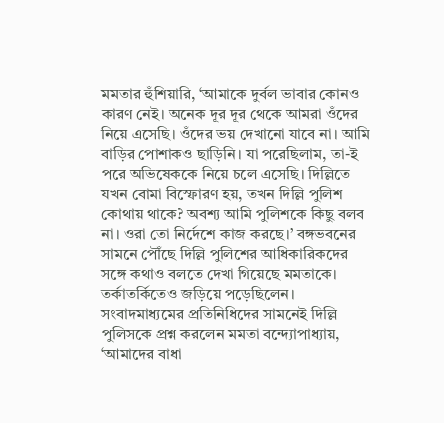মমতার হুঁশিয়ারি, ‘আমাকে দুর্বল ভাবার কোনও কারণ নেই। অনেক দূর দূর থেকে আমরা ওঁদের নিয়ে এসেছি। ওঁদের ভয় দেখানো যাবে না। আমি বাড়ির পোশাকও ছাড়িনি। যা পরেছিলাম, তা-ই পরে অভিষেককে নিয়ে চলে এসেছি। দিল্লিতে যখন বোমা বিস্ফোরণ হয়, তখন দিল্লি পুলিশ কোথায় থাকে? অবশ্য আমি পুলিশকে কিছু বলব না। ওরা তো নির্দেশে কাজ করছে।’ বঙ্গভবনের সামনে পৌঁছে দিল্লি পুলিশের আধিকারিকদের সঙ্গে কথাও বলতে দেখা গিয়েছে মমতাকে। তর্কাতর্কিতেও জড়িয়ে পড়েছিলেন। সংবাদমাধ্যমের প্রতিনিধিদের সামনেই দিল্লি পুলিসকে প্রশ্ন করলেন মমতা বন্দ্যোপাধ্যায়, ‘আমাদের বাধা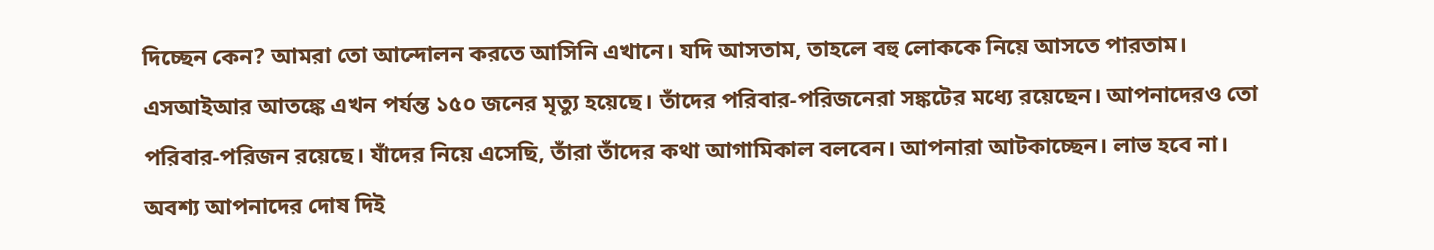দিচ্ছেন কেন? আমরা তো আন্দোলন করতে আসিনি এখানে। যদি আসতাম, তাহলে বহু লোককে নিয়ে আসতে পারতাম। এসআইআর আতঙ্কে এখন পর্যন্ত ১৫০ জনের মৃত্যু হয়েছে। তাঁদের পরিবার-পরিজনেরা সঙ্কটের মধ্যে রয়েছেন। আপনাদেরও তো পরিবার-পরিজন রয়েছে। যাঁদের নিয়ে এসেছি, তাঁরা তাঁদের কথা আগামিকাল বলবেন। আপনারা আটকাচ্ছেন। লাভ হবে না। অবশ্য আপনাদের দোষ দিই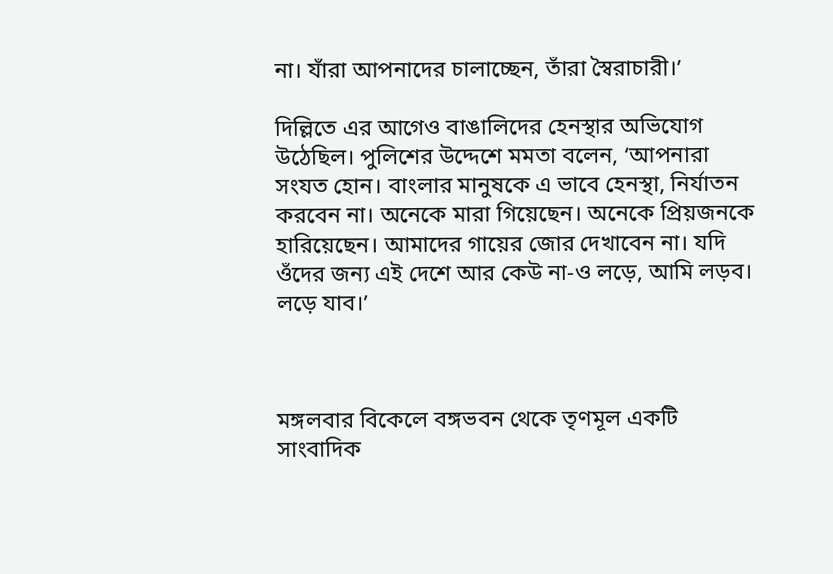না। যাঁরা আপনাদের চালাচ্ছেন, তাঁরা স্বৈরাচারী।’

দিল্লিতে এর আগেও বাঙালিদের হেনস্থার অভিযোগ উঠেছিল। পুলিশের উদ্দেশে মমতা বলেন, ‘আপনারা সংযত হোন। বাংলার মানুষকে এ ভাবে হেনস্থা, নির্যাতন করবেন না। অনেকে মারা গিয়েছেন। অনেকে প্রিয়জনকে হারিয়েছেন। আমাদের গায়ের জোর দেখাবেন না। যদি ওঁদের জন্য এই দেশে আর কেউ না-ও লড়ে, আমি লড়ব। লড়ে যাব।’



মঙ্গলবার বিকেলে বঙ্গভবন থেকে তৃণমূল একটি সাংবাদিক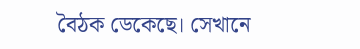বৈঠক ডেকেছে। সেখানে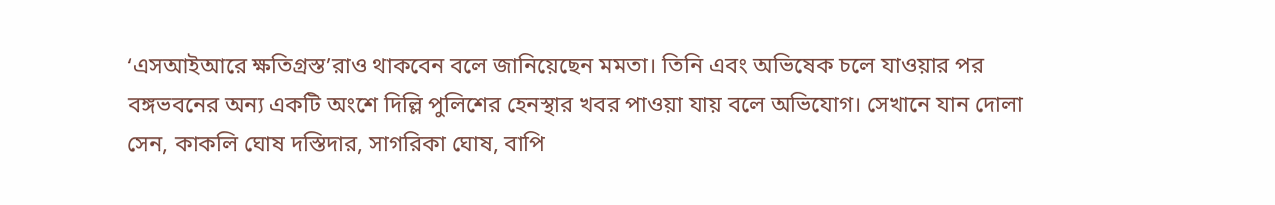‘এসআইআরে ক্ষতিগ্রস্ত’রাও থাকবেন বলে জানিয়েছেন মমতা। তিনি এবং অভিষেক চলে যাওয়ার পর বঙ্গভবনের অন্য একটি অংশে দিল্লি পুলিশের হেনস্থার খবর পাওয়া যায় বলে অভিযোগ। সেখানে যান দোলা সেন, কাকলি ঘোষ দস্তিদার, সাগরিকা ঘোষ, বাপি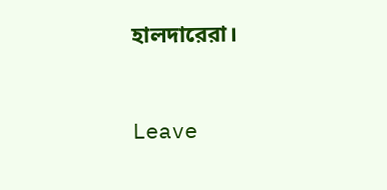হালদারেরা।



Leave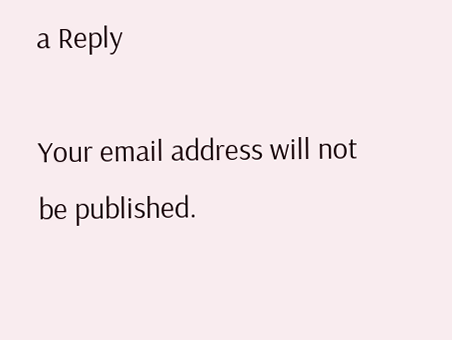a Reply

Your email address will not be published.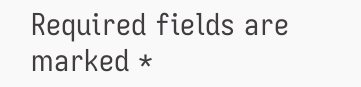Required fields are marked *